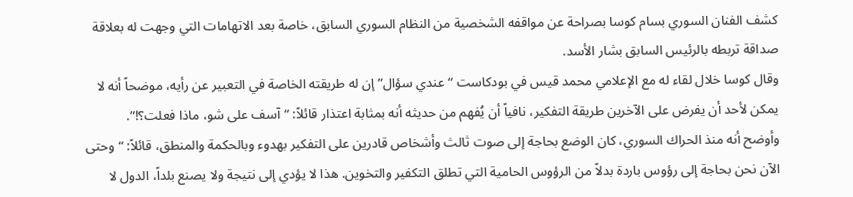كشف الفنان السوري بسام كوسا بصراحة عن مواقفه الشخصية من النظام السوري السابق، خاصة بعد الاتهامات التي وجهت له بعلاقة صداقة تربطه بالرئيس السابق بشار الأسد.
وقال كوسا خلال لقاء له مع الإعلامي محمد قيس في بودكاست “عندي سؤال” إن له طريقته الخاصة في التعبير عن رأيه، موضحاً أنه لا يمكن لأحد أن يفرض على الآخرين طريقة التفكير، نافياً أن يُفهم من حديثه أنه بمثابة اعتذار قائلاً: “آسف على شو، ماذا فعلت؟!”.
وأوضح أنه منذ الحراك السوري، كان الوضع بحاجة إلى صوت ثالث وأشخاص قادرين على التفكير بهدوء وبالحكمة والمنطق، قائلاً: “وحتى الآن نحن بحاجة إلى رؤوس باردة بدلاً من الرؤوس الحامية التي تطلق التكفير والتخوين. هذا لا يؤدي إلى نتيجة ولا يصنع بلداً، الدول لا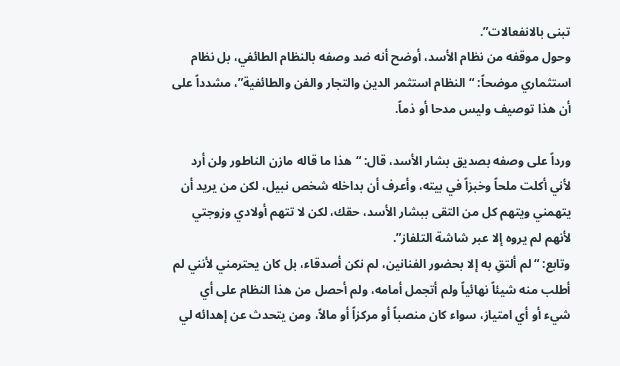تبنى بالانفعالات”.
وحول موقفه من نظام الأسد، أوضح أنه ضد وصفه بالنظام الطائفي، بل نظام استثماري موضحاً: “النظام استثمر الدين والتجار والفن والطائفية”، مشدداً على أن هذا توصيف وليس مدحا أو ذماً.

ورداً على وصفه بصديق بشار الأسد، قال: “هذا ما قاله مازن الناطور ولن أرد لأني أكلت ملحاً وخبزاً في بيته، وأعرف أن بداخله شخص نبيل، لكن من يريد أن يتهمني ويتهم كل من التقى ببشار الأسد، حقك، لكن لا تتهم أولادي وزوجتي لأنهم لم يروه إلا عبر شاشة التلفاز”.
وتابع: “لم ألتقِ به إلا بحضور الفنانين، لم نكن أصدقاء، بل كان يحترمني لأنني لم أطلب منه شيئاً نهائياً ولم أتجمل أمامه، ولم أحصل من هذا النظام على أي شيء أو أي امتياز، سواء كان منصباً أو مركزاً أو مالاً، ومن يتحدث عن إهدائه لي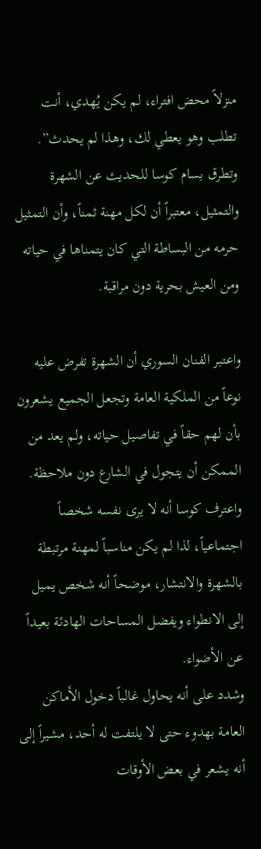منزلاً محض افتراء، لم يكن يُهدي، أنت تطلب وهو يعطي لك، وهذا لم يحدث”.
وتطرق بسام كوسا للحديث عن الشهرة والتمثيل، معتبراً أن لكل مهنة ثمناً، وأن التمثيل حرمه من البساطة التي كان يتمناها في حياته ومن العيش بحرية دون مراقبة.

واعتبر الفنان السوري أن الشهرة تفرض عليه نوعاً من الملكية العامة وتجعل الجميع يشعرون بأن لهم حقاً في تفاصيل حياته، ولم يعد من الممكن أن يتجول في الشارع دون ملاحظة.
واعترف كوسا أنه لا يرى نفسه شخصاً اجتماعياً، لذا لم يكن مناسباً لمهنة مرتبطة بالشهرة والانتشار، موضحاً أنه شخص يميل إلى الانطواء ويفضل المساحات الهادئة بعيداً عن الأضواء.
وشدد على أنه يحاول غالباً دخول الأماكن العامة بهدوء حتى لا يلتفت له أحد، مشيراً إلى أنه يشعر في بعض الأوقات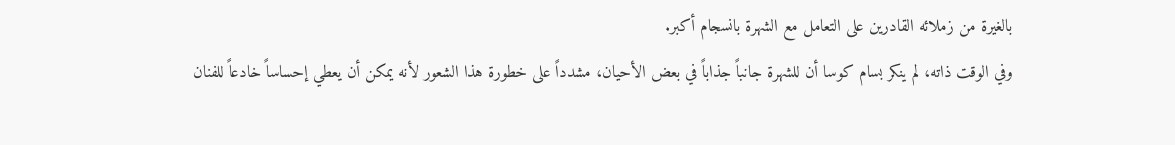بالغيرة من زملائه القادرين على التعامل مع الشهرة بانسجام أكبر.
وفي الوقت ذاته، لم ينكر بسام كوسا أن للشهرة جانباً جذاباً في بعض الأحيان، مشدداً على خطورة هذا الشعور لأنه يمكن أن يعطي إحساساً خادعاً للفنان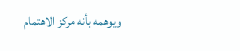ويوهمه بأنه مركز الاهتمام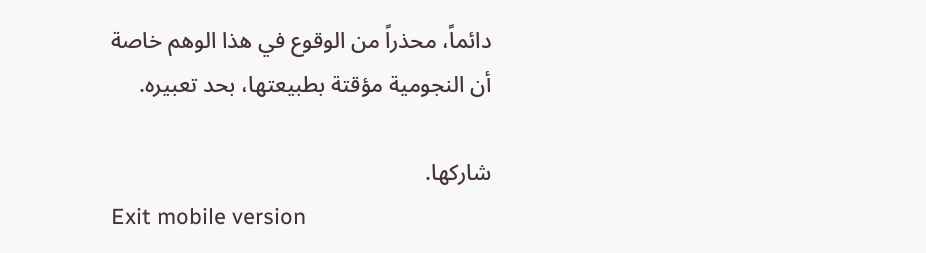دائماً، محذراً من الوقوع في هذا الوهم خاصة أن النجومية مؤقتة بطبيعتها، بحد تعبيره.

شاركها.
Exit mobile version